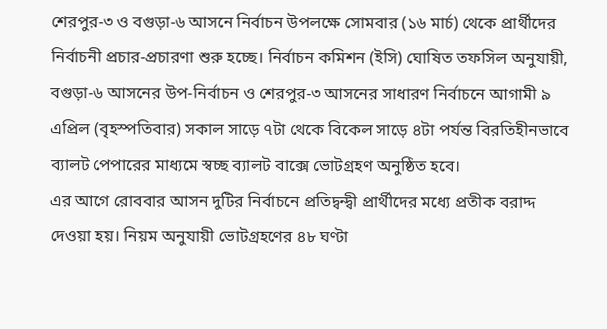শেরপুর-৩ ও বগুড়া-৬ আসনে নির্বাচন উপলক্ষে সোমবার (১৬ মার্চ) থেকে প্রার্থীদের নির্বাচনী প্রচার-প্রচারণা শুরু হচ্ছে। নির্বাচন কমিশন (ইসি) ঘোষিত তফসিল অনুযায়ী, বগুড়া-৬ আসনের উপ-নির্বাচন ও শেরপুর-৩ আসনের সাধারণ নির্বাচনে আগামী ৯ এপ্রিল (বৃহস্পতিবার) সকাল সাড়ে ৭টা থেকে বিকেল সাড়ে ৪টা পর্যন্ত বিরতিহীনভাবে ব্যালট পেপারের মাধ্যমে স্বচ্ছ ব্যালট বাক্সে ভোটগ্রহণ অনুষ্ঠিত হবে।
এর আগে রোববার আসন দুটির নির্বাচনে প্রতিদ্বন্দ্বী প্রার্থীদের মধ্যে প্রতীক বরাদ্দ দেওয়া হয়। নিয়ম অনুযায়ী ভোটগ্রহণের ৪৮ ঘণ্টা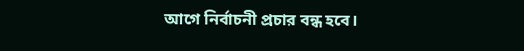আগে নির্বাচনী প্রচার বন্ধ হবে।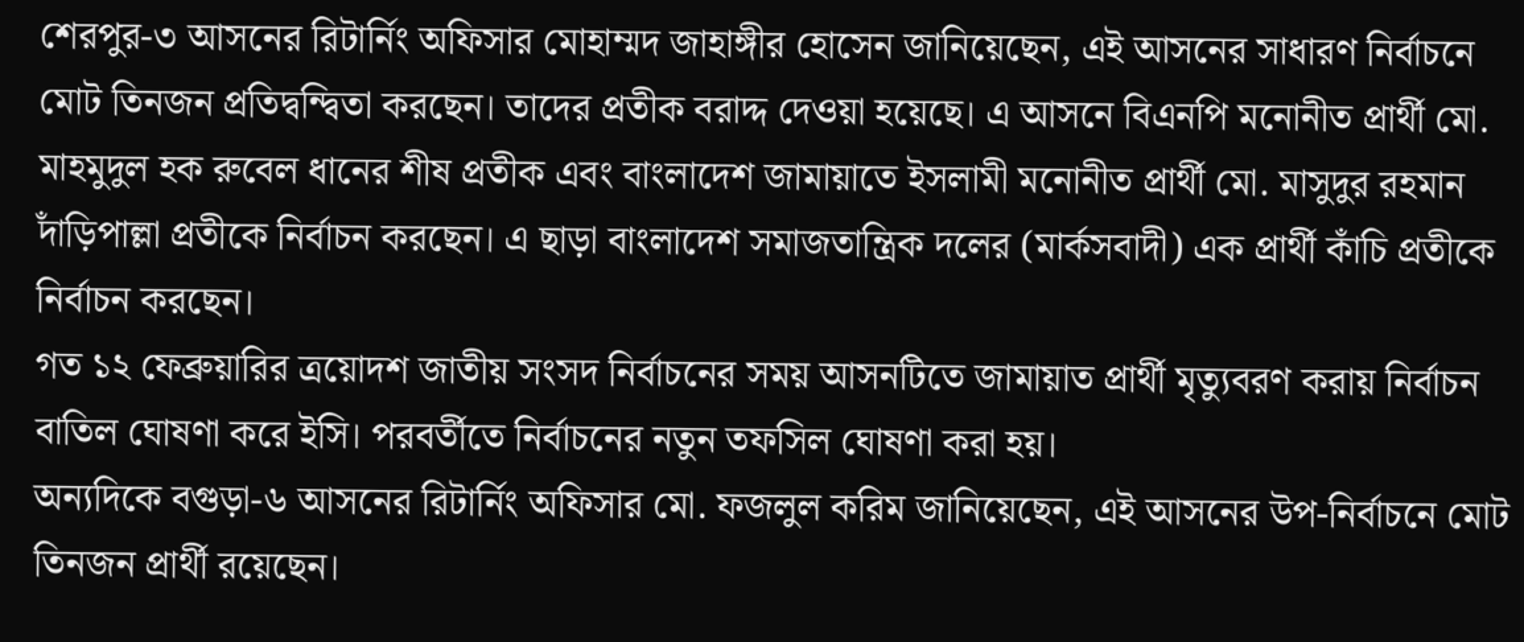শেরপুর-৩ আসনের রিটার্নিং অফিসার মোহাম্মদ জাহাঙ্গীর হোসেন জানিয়েছেন, এই আসনের সাধারণ নির্বাচনে মোট তিনজন প্রতিদ্বন্দ্বিতা করছেন। তাদের প্রতীক বরাদ্দ দেওয়া হয়েছে। এ আসনে বিএনপি মনোনীত প্রার্থী মো. মাহমুদুল হক রুবেল ধানের শীষ প্রতীক এবং বাংলাদেশ জামায়াতে ইসলামী মনোনীত প্রার্থী মো. মাসুদুর রহমান দাঁড়িপাল্লা প্রতীকে নির্বাচন করছেন। এ ছাড়া বাংলাদেশ সমাজতান্ত্রিক দলের (মার্কসবাদী) এক প্রার্থী কাঁচি প্রতীকে নির্বাচন করছেন।
গত ১২ ফেব্রুয়ারির ত্রয়োদশ জাতীয় সংসদ নির্বাচনের সময় আসনটিতে জামায়াত প্রার্থী মৃত্যুবরণ করায় নির্বাচন বাতিল ঘোষণা করে ইসি। পরবর্তীতে নির্বাচনের নতুন তফসিল ঘোষণা করা হয়।
অন্যদিকে বগুড়া-৬ আসনের রিটার্নিং অফিসার মো. ফজলুল করিম জানিয়েছেন, এই আসনের উপ-নির্বাচনে মোট তিনজন প্রার্থী রয়েছেন।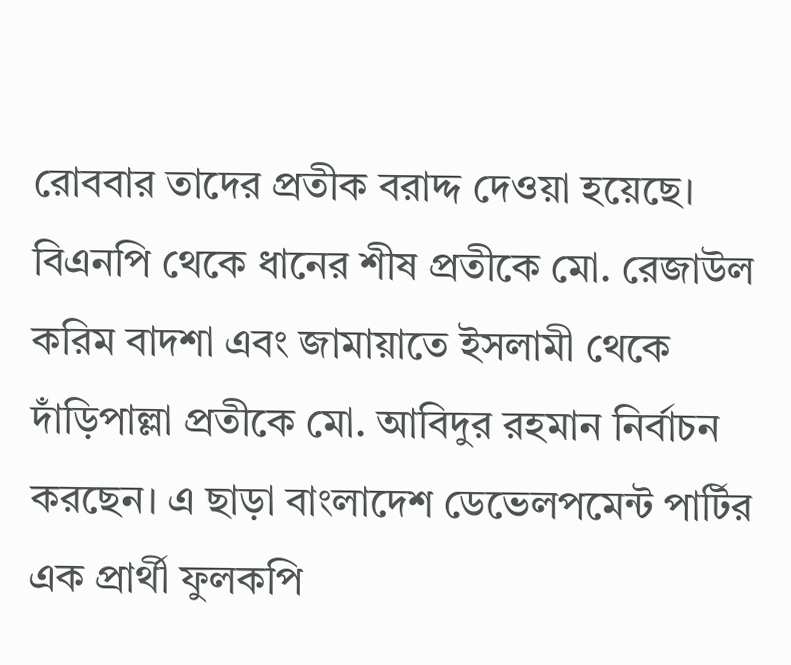রোববার তাদের প্রতীক বরাদ্দ দেওয়া হয়েছে। বিএনপি থেকে ধানের শীষ প্রতীকে মো. রেজাউল করিম বাদশা এবং জামায়াতে ইসলামী থেকে দাঁড়িপাল্লা প্রতীকে মো. আবিদুর রহমান নির্বাচন করছেন। এ ছাড়া বাংলাদেশ ডেভেলপমেন্ট পার্টির এক প্রার্থী ফুলকপি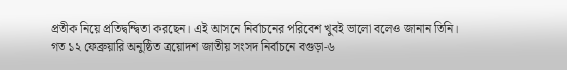প্রতীক নিয়ে প্রতিদ্বন্দ্বিতা করছেন। এই আসনে নির্বাচনের পরিবেশ খুবই ভালো বলেও জানান তিনি।
গত ১২ ফেব্রুয়ারি অনুষ্ঠিত ত্রয়োদশ জাতীয় সংসদ নির্বাচনে বগুড়া-৬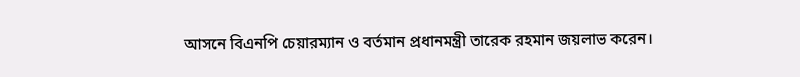আসনে বিএনপি চেয়ারম্যান ও বর্তমান প্রধানমন্ত্রী তারেক রহমান জয়লাভ করেন।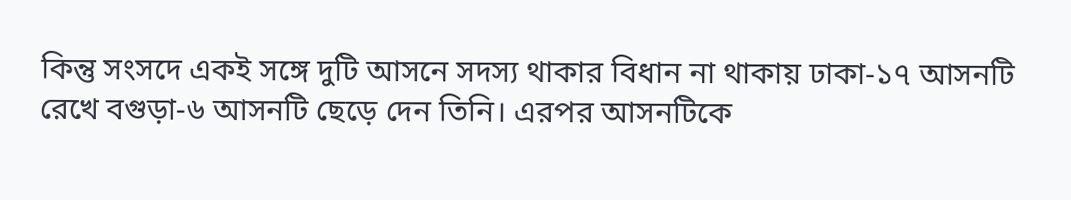কিন্তু সংসদে একই সঙ্গে দুটি আসনে সদস্য থাকার বিধান না থাকায় ঢাকা-১৭ আসনটি রেখে বগুড়া-৬ আসনটি ছেড়ে দেন তিনি। এরপর আসনটিকে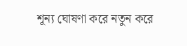শূন্য ঘোষণা করে নতুন করে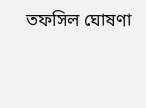তফসিল ঘোষণা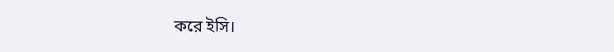করে ইসি।